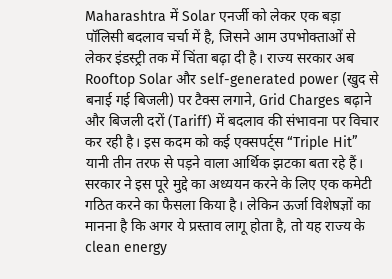Maharashtra में Solar एनर्जी को लेकर एक बड़ा पॉलिसी बदलाव चर्चा में है, जिसने आम उपभोक्ताओं से लेकर इंडस्ट्री तक में चिंता बढ़ा दी है। राज्य सरकार अब Rooftop Solar और self-generated power (खुद से बनाई गई बिजली) पर टैक्स लगाने, Grid Charges बढ़ाने और बिजली दरों (Tariff) में बदलाव की संभावना पर विचार कर रही है। इस कदम को कई एक्सपर्ट्स “Triple Hit” यानी तीन तरफ से पड़ने वाला आर्थिक झटका बता रहे हैं। सरकार ने इस पूरे मुद्दे का अध्ययन करने के लिए एक कमेटी गठित करने का फैसला किया है। लेकिन ऊर्जा विशेषज्ञों का मानना है कि अगर ये प्रस्ताव लागू होता है, तो यह राज्य के clean energy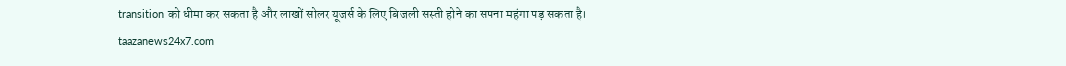transition को धीमा कर सकता है और लाखों सोलर यूजर्स के लिए बिजली सस्ती होने का सपना महंगा पड़ सकता है। taazanews24x7.com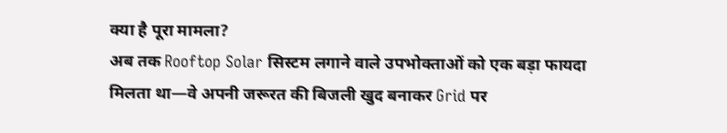क्या है पूरा मामला?
अब तक Rooftop Solar सिस्टम लगाने वाले उपभोक्ताओं को एक बड़ा फायदा मिलता था—वे अपनी जरूरत की बिजली खुद बनाकर Grid पर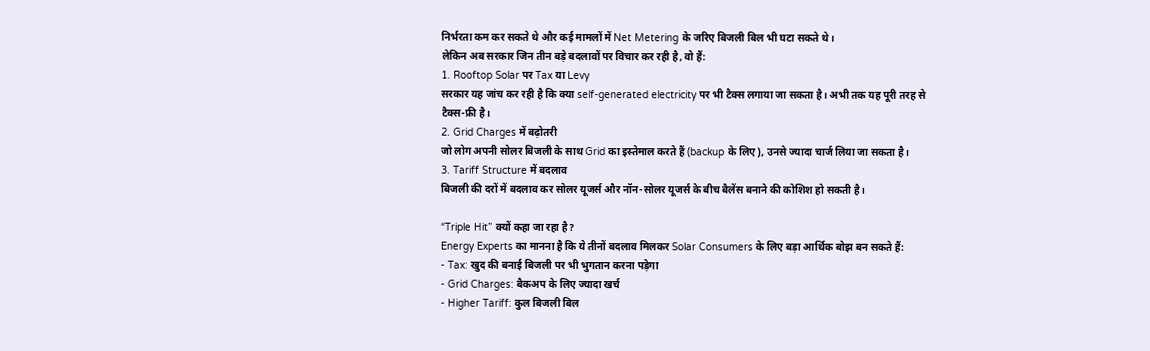निर्भरता कम कर सकते थे और कई मामलों में Net Metering के जरिए बिजली बिल भी घटा सकते थे।
लेकिन अब सरकार जिन तीन बड़े बदलावों पर विचार कर रही है, वो हैं:
1. Rooftop Solar पर Tax या Levy
सरकार यह जांच कर रही है कि क्या self-generated electricity पर भी टैक्स लगाया जा सकता है। अभी तक यह पूरी तरह से टैक्स-फ्री है।
2. Grid Charges में बढ़ोतरी
जो लोग अपनी सोलर बिजली के साथ Grid का इस्तेमाल करते हैं (backup के लिए), उनसे ज्यादा चार्ज लिया जा सकता है।
3. Tariff Structure में बदलाव
बिजली की दरों में बदलाव कर सोलर यूजर्स और नॉन-सोलर यूजर्स के बीच बैलेंस बनाने की कोशिश हो सकती है।

“Triple Hit” क्यों कहा जा रहा है?
Energy Experts का मानना है कि ये तीनों बदलाव मिलकर Solar Consumers के लिए बड़ा आर्थिक बोझ बन सकते हैं:
- Tax: खुद की बनाई बिजली पर भी भुगतान करना पड़ेगा
- Grid Charges: बैकअप के लिए ज्यादा खर्च
- Higher Tariff: कुल बिजली बिल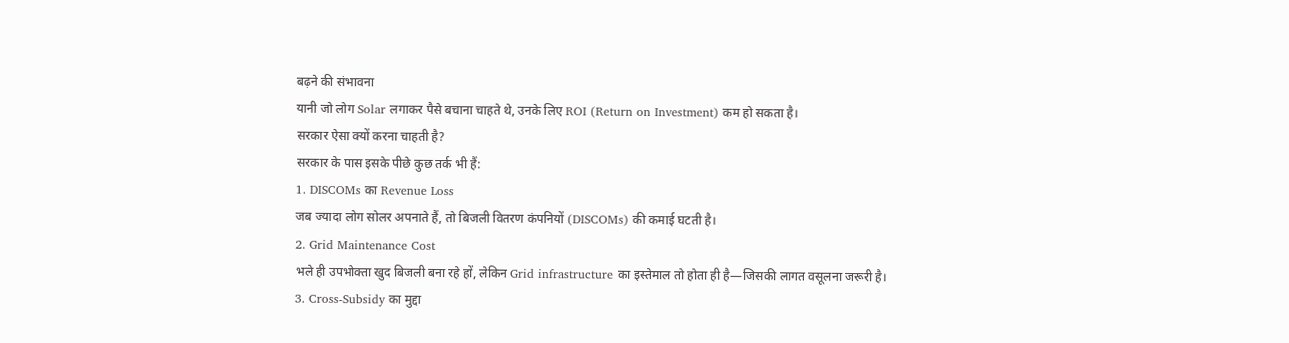बढ़ने की संभावना
यानी जो लोग Solar लगाकर पैसे बचाना चाहते थे, उनके लिए ROI (Return on Investment) कम हो सकता है।
सरकार ऐसा क्यों करना चाहती है?
सरकार के पास इसके पीछे कुछ तर्क भी हैं:
1. DISCOMs का Revenue Loss
जब ज्यादा लोग सोलर अपनाते हैं, तो बिजली वितरण कंपनियों (DISCOMs) की कमाई घटती है।
2. Grid Maintenance Cost
भले ही उपभोक्ता खुद बिजली बना रहे हों, लेकिन Grid infrastructure का इस्तेमाल तो होता ही है—जिसकी लागत वसूलना जरूरी है।
3. Cross-Subsidy का मुद्दा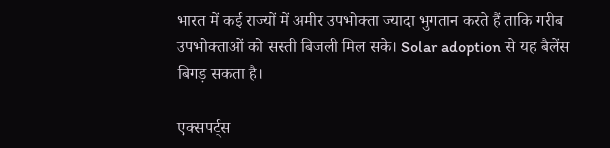भारत में कई राज्यों में अमीर उपभोक्ता ज्यादा भुगतान करते हैं ताकि गरीब उपभोक्ताओं को सस्ती बिजली मिल सके। Solar adoption से यह बैलेंस बिगड़ सकता है।

एक्सपर्ट्स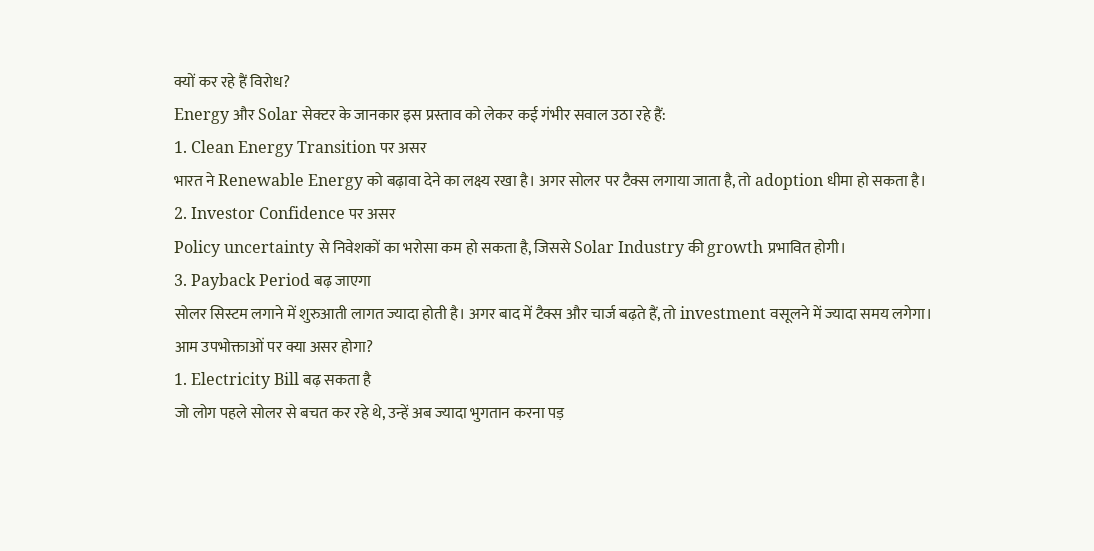क्यों कर रहे हैं विरोध?
Energy और Solar सेक्टर के जानकार इस प्रस्ताव को लेकर कई गंभीर सवाल उठा रहे हैं:
1. Clean Energy Transition पर असर
भारत ने Renewable Energy को बढ़ावा देने का लक्ष्य रखा है। अगर सोलर पर टैक्स लगाया जाता है, तो adoption धीमा हो सकता है।
2. Investor Confidence पर असर
Policy uncertainty से निवेशकों का भरोसा कम हो सकता है, जिससे Solar Industry की growth प्रभावित होगी।
3. Payback Period बढ़ जाएगा
सोलर सिस्टम लगाने में शुरुआती लागत ज्यादा होती है। अगर बाद में टैक्स और चार्ज बढ़ते हैं, तो investment वसूलने में ज्यादा समय लगेगा।
आम उपभोक्ताओं पर क्या असर होगा?
1. Electricity Bill बढ़ सकता है
जो लोग पहले सोलर से बचत कर रहे थे, उन्हें अब ज्यादा भुगतान करना पड़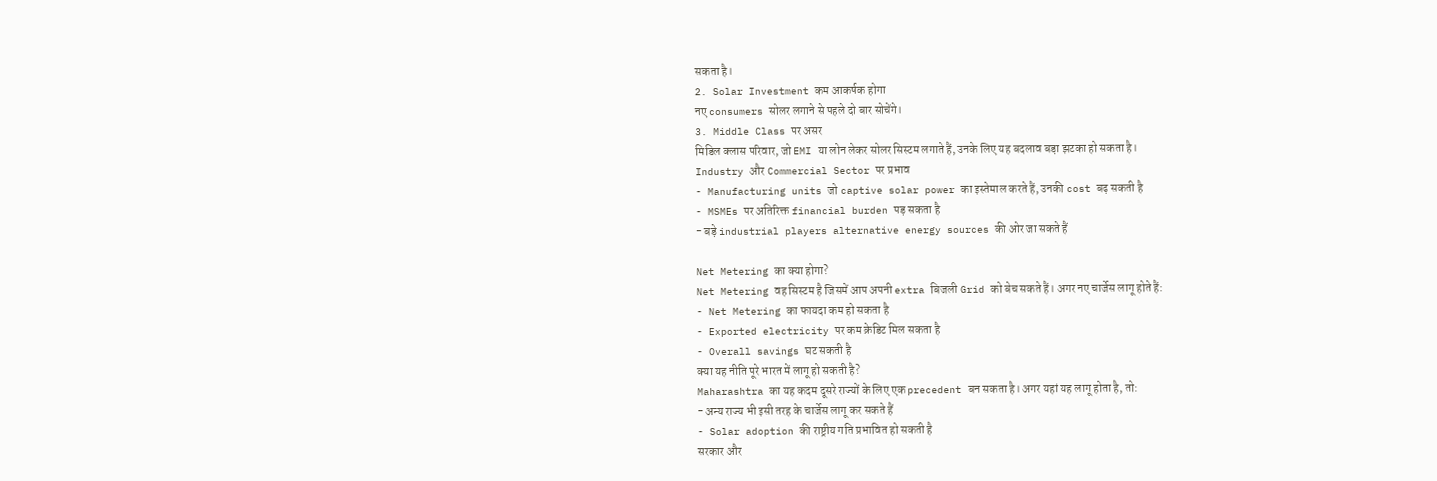सकता है।
2. Solar Investment कम आकर्षक होगा
नए consumers सोलर लगाने से पहले दो बार सोचेंगे।
3. Middle Class पर असर
मिडिल क्लास परिवार, जो EMI या लोन लेकर सोलर सिस्टम लगाते हैं, उनके लिए यह बदलाव बड़ा झटका हो सकता है।
Industry और Commercial Sector पर प्रभाव
- Manufacturing units जो captive solar power का इस्तेमाल करते हैं, उनकी cost बढ़ सकती है
- MSMEs पर अतिरिक्त financial burden पड़ सकता है
- बड़े industrial players alternative energy sources की ओर जा सकते हैं

Net Metering का क्या होगा?
Net Metering वह सिस्टम है जिसमें आप अपनी extra बिजली Grid को बेच सकते हैं। अगर नए चार्जेस लागू होते हैं:
- Net Metering का फायदा कम हो सकता है
- Exported electricity पर कम क्रेडिट मिल सकता है
- Overall savings घट सकती है
क्या यह नीति पूरे भारत में लागू हो सकती है?
Maharashtra का यह कदम दूसरे राज्यों के लिए एक precedent बन सकता है। अगर यहां यह लागू होता है, तो:
- अन्य राज्य भी इसी तरह के चार्जेस लागू कर सकते हैं
- Solar adoption की राष्ट्रीय गति प्रभावित हो सकती है
सरकार और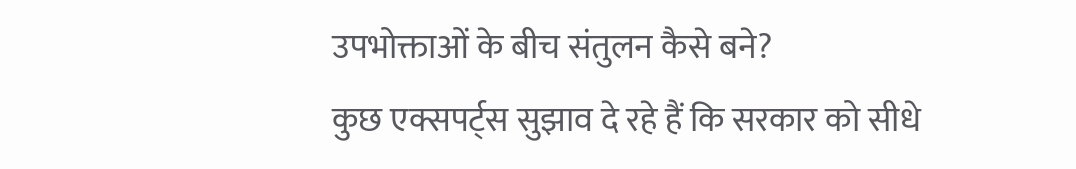उपभोक्ताओं के बीच संतुलन कैसे बने?
कुछ एक्सपर्ट्स सुझाव दे रहे हैं कि सरकार को सीधे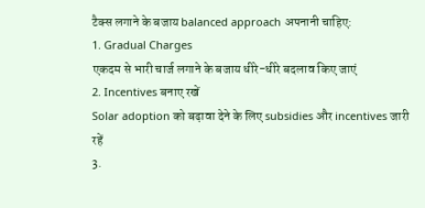टैक्स लगाने के बजाय balanced approach अपनानी चाहिए:
1. Gradual Charges
एकदम से भारी चार्ज लगाने के बजाय धीरे-धीरे बदलाव किए जाएं
2. Incentives बनाए रखें
Solar adoption को बढ़ावा देने के लिए subsidies और incentives जारी रहें
3.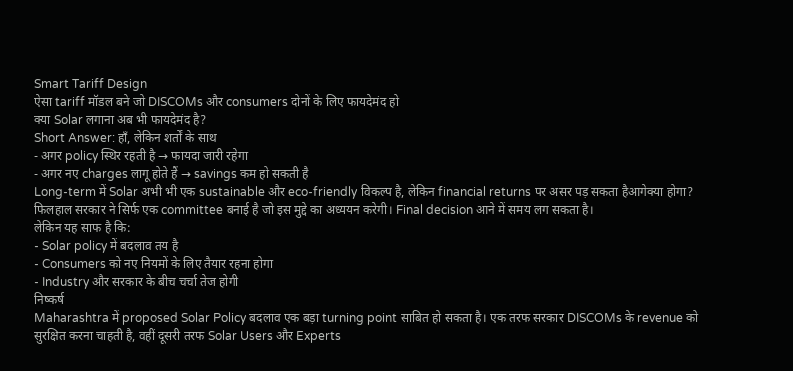Smart Tariff Design
ऐसा tariff मॉडल बने जो DISCOMs और consumers दोनों के लिए फायदेमंद हो
क्या Solar लगाना अब भी फायदेमंद है?
Short Answer: हाँ, लेकिन शर्तों के साथ
- अगर policy स्थिर रहती है → फायदा जारी रहेगा
- अगर नए charges लागू होते हैं → savings कम हो सकती है
Long-term में Solar अभी भी एक sustainable और eco-friendly विकल्प है, लेकिन financial returns पर असर पड़ सकता हैआगेक्या होगा?
फिलहाल सरकार ने सिर्फ एक committee बनाई है जो इस मुद्दे का अध्ययन करेगी। Final decision आने में समय लग सकता है।
लेकिन यह साफ है कि:
- Solar policy में बदलाव तय है
- Consumers को नए नियमों के लिए तैयार रहना होगा
- Industry और सरकार के बीच चर्चा तेज होगी
निष्कर्ष
Maharashtra में proposed Solar Policy बदलाव एक बड़ा turning point साबित हो सकता है। एक तरफ सरकार DISCOMs के revenue को सुरक्षित करना चाहती है, वहीं दूसरी तरफ Solar Users और Experts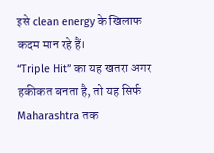इसे clean energy के खिलाफ कदम मान रहे हैं।
“Triple Hit” का यह खतरा अगर हकीकत बनता है, तो यह सिर्फ Maharashtra तक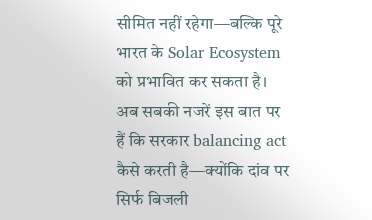सीमित नहीं रहेगा—बल्कि पूरे भारत के Solar Ecosystem को प्रभावित कर सकता है।
अब सबकी नजरें इस बात पर हैं कि सरकार balancing act कैसे करती है—क्योंकि दांव पर सिर्फ बिजली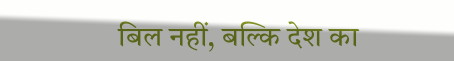बिल नहीं, बल्कि देश का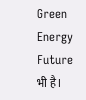Green Energy Future भी है।